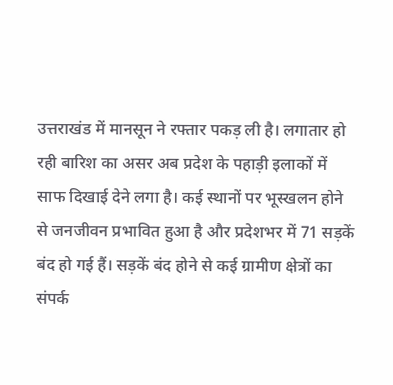उत्तराखंड में मानसून ने रफ्तार पकड़ ली है। लगातार हो रही बारिश का असर अब प्रदेश के पहाड़ी इलाकों में साफ दिखाई देने लगा है। कई स्थानों पर भूस्खलन होने से जनजीवन प्रभावित हुआ है और प्रदेशभर में 71 सड़कें बंद हो गई हैं। सड़कें बंद होने से कई ग्रामीण क्षेत्रों का संपर्क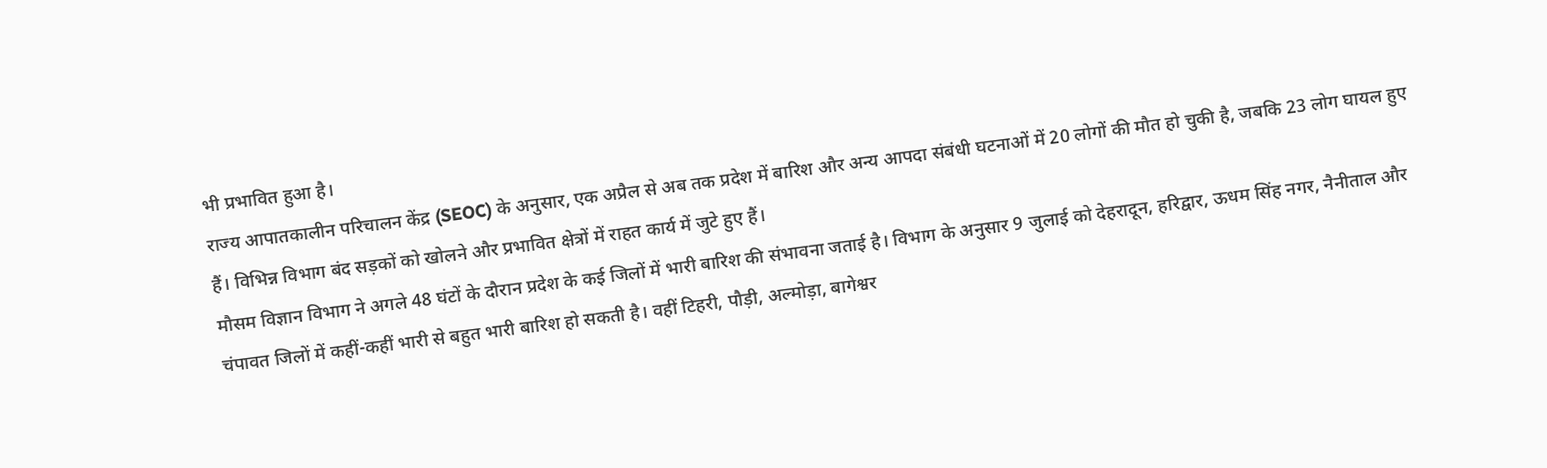भी प्रभावित हुआ है।
राज्य आपातकालीन परिचालन केंद्र (SEOC) के अनुसार, एक अप्रैल से अब तक प्रदेश में बारिश और अन्य आपदा संबंधी घटनाओं में 20 लोगों की मौत हो चुकी है, जबकि 23 लोग घायल हुए हैं। विभिन्न विभाग बंद सड़कों को खोलने और प्रभावित क्षेत्रों में राहत कार्य में जुटे हुए हैं।
मौसम विज्ञान विभाग ने अगले 48 घंटों के दौरान प्रदेश के कई जिलों में भारी बारिश की संभावना जताई है। विभाग के अनुसार 9 जुलाई को देहरादून, हरिद्वार, ऊधम सिंह नगर, नैनीताल और चंपावत जिलों में कहीं-कहीं भारी से बहुत भारी बारिश हो सकती है। वहीं टिहरी, पौड़ी, अल्मोड़ा, बागेश्वर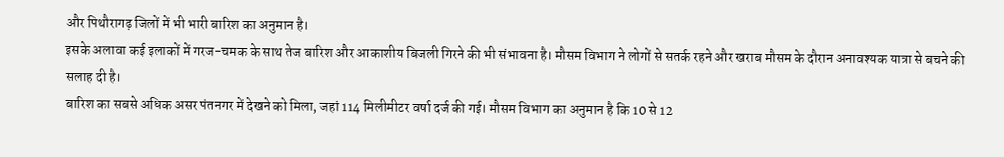और पिथौरागढ़ जिलों में भी भारी बारिश का अनुमान है।
इसके अलावा कई इलाकों में गरज-चमक के साथ तेज बारिश और आकाशीय बिजली गिरने की भी संभावना है। मौसम विभाग ने लोगों से सतर्क रहने और खराब मौसम के दौरान अनावश्यक यात्रा से बचने की सलाह दी है।
बारिश का सबसे अधिक असर पंतनगर में देखने को मिला, जहां 114 मिलीमीटर वर्षा दर्ज की गई। मौसम विभाग का अनुमान है कि 10 से 12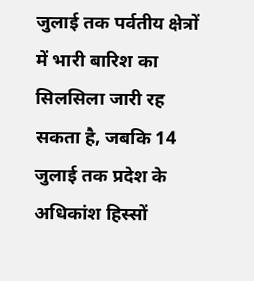जुलाई तक पर्वतीय क्षेत्रों में भारी बारिश का सिलसिला जारी रह सकता है, जबकि 14 जुलाई तक प्रदेश के अधिकांश हिस्सों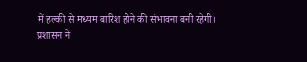में हल्की से मध्यम बारिश होने की संभावना बनी रहेगी।
प्रशासन ने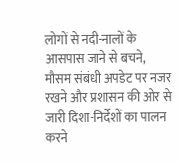लोगों से नदी-नालों के आसपास जाने से बचने, मौसम संबंधी अपडेट पर नजर रखने और प्रशासन की ओर से जारी दिशा-निर्देशों का पालन करने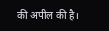की अपील की है।